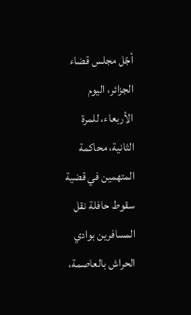أجّل مجلس قضاء الجزائر، اليوم الأربعاء، للمرة الثانية، محاكمة المتهمين في قضية سقوط حافلة نقل المسافرين بوادي الحراش بالعاصمة،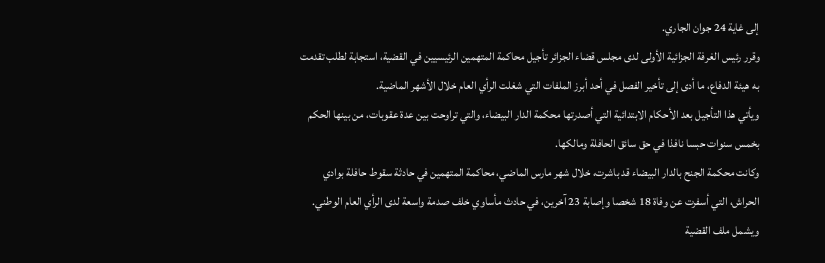إلى غاية 24 جوان الجاري.
وقرر رئيس الغرفة الجزائية الأولى لدى مجلس قضاء الجزائر تأجيل محاكمة المتهمين الرئيسيين في القضية، استجابة لطلب تقدمت به هيئة الدفاع، ما أدى إلى تأخير الفصل في أحد أبرز الملفات التي شغلت الرأي العام خلال الأشهر الماضية.
ويأتي هذا التأجيل بعد الأحكام الابتدائية التي أصدرتها محكمة الدار البيضاء، والتي تراوحت بين عدة عقوبات، من بينها الحكم بخمس سنوات حبسا نافذا في حق سائق الحافلة ومالكها.
وكانت محكمة الجنح بالدار البيضاء قد باشرت، خلال شهر مارس الماضي، محاكمة المتهمين في حادثة سقوط حافلة بوادي الحراش، التي أسفرت عن وفاة 18 شخصا وإصابة 23 آخرين، في حادث مأساوي خلف صدمة واسعة لدى الرأي العام الوطني.
ويشمل ملف القضية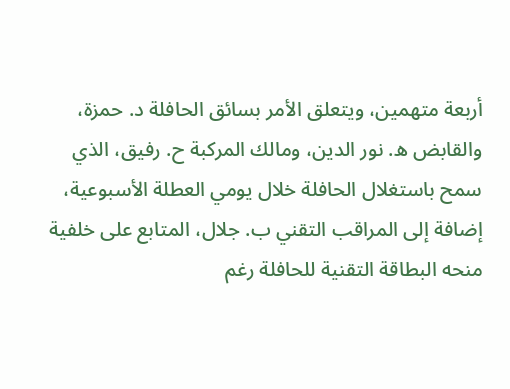أربعة متهمين، ويتعلق الأمر بسائق الحافلة د. حمزة، والقابض ه. نور الدين، ومالك المركبة ح. رفيق، الذي سمح باستغلال الحافلة خلال يومي العطلة الأسبوعية، إضافة إلى المراقب التقني ب. جلال، المتابع على خلفية منحه البطاقة التقنية للحافلة رغم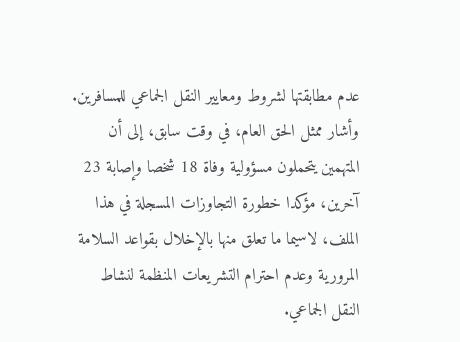عدم مطابقتها لشروط ومعايير النقل الجماعي للمسافرين.
وأشار ممثل الحق العام، في وقت سابق، إلى أن المتهمين يتحملون مسؤولية وفاة 18 شخصا وإصابة 23 آخرين، مؤكدا خطورة التجاوزات المسجلة في هذا الملف، لاسيما ما تعلق منها بالإخلال بقواعد السلامة المرورية وعدم احترام التشريعات المنظمة لنشاط النقل الجماعي.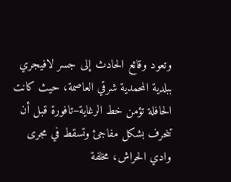وتعود وقائع الحادث إلى جسر لافيجري ببلدية المحمدية شرقي العاصمة، حيث كانت الحافلة تؤمن خط الرغاية–تافورة قبل أن تنحرف بشكل مفاجئ وتسقط في مجرى وادي الحراش، مخلفة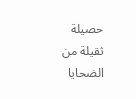حصيلة ثقيلة من الضحايا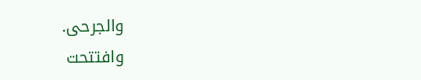والجرحى.
وافتتحت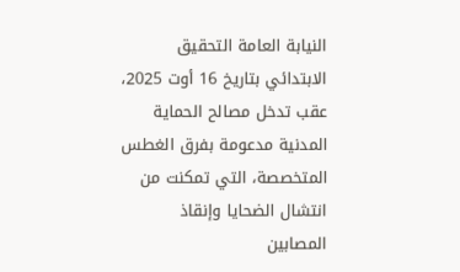النيابة العامة التحقيق الابتدائي بتاريخ 16 أوت 2025، عقب تدخل مصالح الحماية المدنية مدعومة بفرق الغطس المتخصصة، التي تمكنت من انتشال الضحايا وإنقاذ المصابين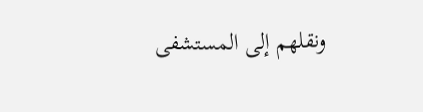ونقلهم إلى المستشفى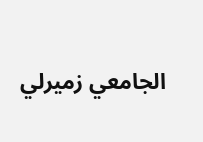الجامعي زميرلي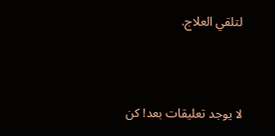لتلقي العلاج.



لا يوجد تعليقات بعد! كن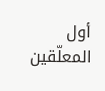أول المعلّقين